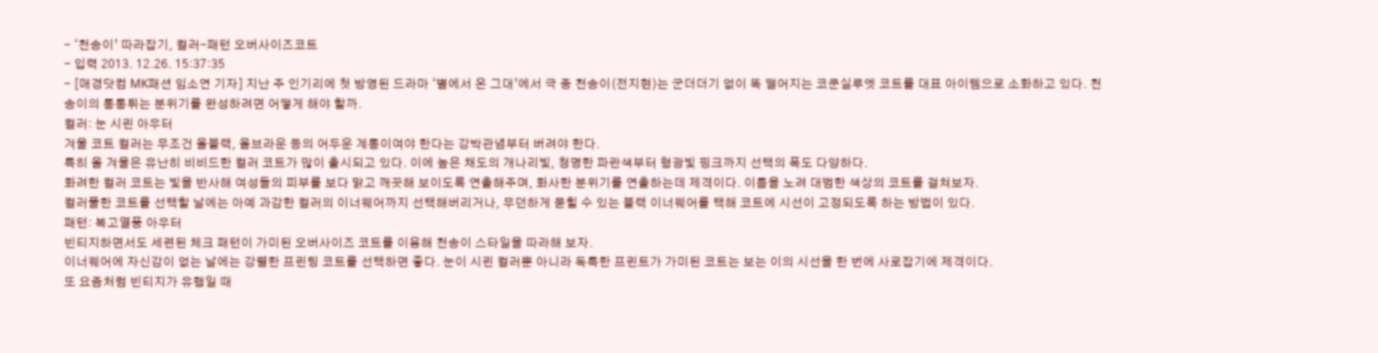- ‘천송이’ 따라잡기, 컬러-패턴 오버사이즈코트
- 입력 2013. 12.26. 15:37:35
- [매경닷컴 MK패션 임소연 기자] 지난 주 인기리에 첫 방영된 드라마 ‘별에서 온 그대’에서 극 중 천송이(전지현)는 군더더기 없이 똑 떨어지는 코쿤실루엣 코트를 대표 아이템으로 소화하고 있다. 천송이의 통통튀는 분위기를 완성하려면 어떻게 해야 할까.
컬러: 눈 시린 아우터
겨울 코트 컬러는 무조건 올블랙, 올브라운 등의 어두운 계통이여야 한다는 강박관념부터 버려야 한다.
특히 올 겨울은 유난히 비비드한 컬러 코트가 많이 출시되고 있다. 이에 높은 채도의 개나리빛, 청명한 파란색부터 형광빛 핑크까지 선택의 폭도 다양하다.
화려한 컬러 코트는 빛을 반사해 여성들의 피부를 보다 맑고 깨끗해 보이도록 연출해주며, 화사한 분위기를 연출하는데 제격이다. 이틈을 노려 대범한 색상의 코트를 걸쳐보자.
컬러풀한 코트를 선택할 날에는 아예 과감한 컬러의 이너웨어까지 선택해버리거나, 무던하게 묻힐 수 있는 블랙 이너웨어를 택해 코트에 시선이 고정되도록 하는 방법이 있다.
패턴: 복고열풍 아우터
빈티지하면서도 세련된 체크 패턴이 가미된 오버사이즈 코트를 이용해 천송이 스타일을 따라해 보자.
이너웨어에 자신감이 없는 날에는 강렬한 프린팅 코트를 선택하면 좋다. 눈이 시린 컬러뿐 아니라 독특한 프린트가 가미된 코트는 보는 이의 시선을 한 번에 사로잡기에 제격이다.
또 요즘처럼 빈티지가 유행일 때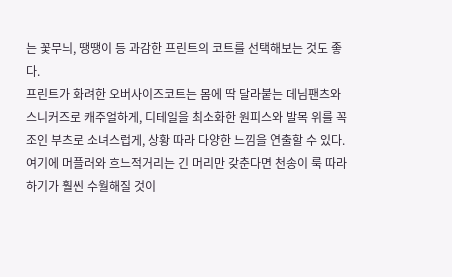는 꽃무늬, 땡땡이 등 과감한 프린트의 코트를 선택해보는 것도 좋다.
프린트가 화려한 오버사이즈코트는 몸에 딱 달라붙는 데님팬츠와 스니커즈로 캐주얼하게, 디테일을 최소화한 원피스와 발목 위를 꼭 조인 부츠로 소녀스럽게, 상황 따라 다양한 느낌을 연출할 수 있다.
여기에 머플러와 흐느적거리는 긴 머리만 갖춘다면 천송이 룩 따라하기가 훨씬 수월해질 것이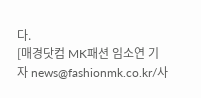다.
[매경닷컴 MK패션 임소연 기자 news@fashionmk.co.kr/사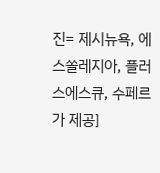진= 제시뉴욕, 에스쏠레지아, 플러스에스큐, 수페르가 제공]